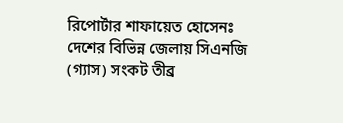রিপোর্টার শাফায়েত হোসেনঃ
দেশের বিভিন্ন জেলায় সিএনজি (গ্যাস) সংকট তীব্র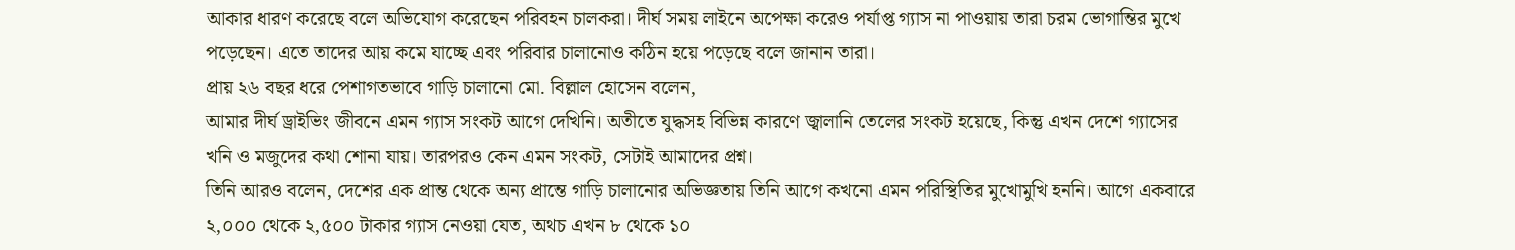আকার ধারণ করেছে বলে অভিযোগ করেছেন পরিবহন চালকরা। দীর্ঘ সময় লাইনে অপেক্ষা করেও পর্যাপ্ত গ্যাস না পাওয়ায় তারা চরম ভোগান্তির মুখে পড়েছেন। এতে তাদের আয় কমে যাচ্ছে এবং পরিবার চালানোও কঠিন হয়ে পড়েছে বলে জানান তারা।
প্রায় ২৬ বছর ধরে পেশাগতভাবে গাড়ি চালানো মো. বিল্লাল হোসেন বলেন,
আমার দীর্ঘ ড্রাইভিং জীবনে এমন গ্যাস সংকট আগে দেখিনি। অতীতে যুদ্ধসহ বিভিন্ন কারণে জ্বালানি তেলের সংকট হয়েছে, কিন্তু এখন দেশে গ্যাসের খনি ও মজুদের কথা শোনা যায়। তারপরও কেন এমন সংকট, সেটাই আমাদের প্রশ্ন।
তিনি আরও বলেন, দেশের এক প্রান্ত থেকে অন্য প্রান্তে গাড়ি চালানোর অভিজ্ঞতায় তিনি আগে কখনো এমন পরিস্থিতির মুখোমুখি হননি। আগে একবারে ২,০০০ থেকে ২,৫০০ টাকার গ্যাস নেওয়া যেত, অথচ এখন ৮ থেকে ১০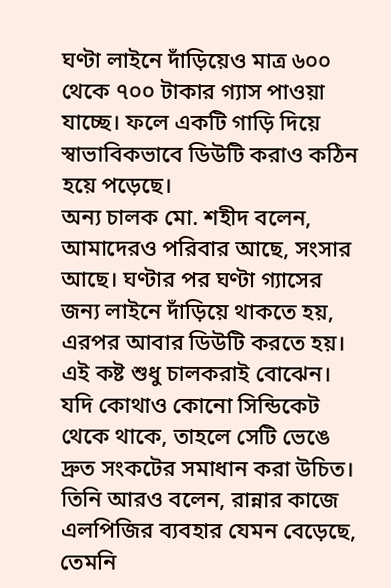ঘণ্টা লাইনে দাঁড়িয়েও মাত্র ৬০০ থেকে ৭০০ টাকার গ্যাস পাওয়া যাচ্ছে। ফলে একটি গাড়ি দিয়ে স্বাভাবিকভাবে ডিউটি করাও কঠিন হয়ে পড়েছে।
অন্য চালক মো. শহীদ বলেন,
আমাদেরও পরিবার আছে, সংসার আছে। ঘণ্টার পর ঘণ্টা গ্যাসের জন্য লাইনে দাঁড়িয়ে থাকতে হয়, এরপর আবার ডিউটি করতে হয়। এই কষ্ট শুধু চালকরাই বোঝেন। যদি কোথাও কোনো সিন্ডিকেট থেকে থাকে, তাহলে সেটি ভেঙে দ্রুত সংকটের সমাধান করা উচিত।
তিনি আরও বলেন, রান্নার কাজে এলপিজির ব্যবহার যেমন বেড়েছে, তেমনি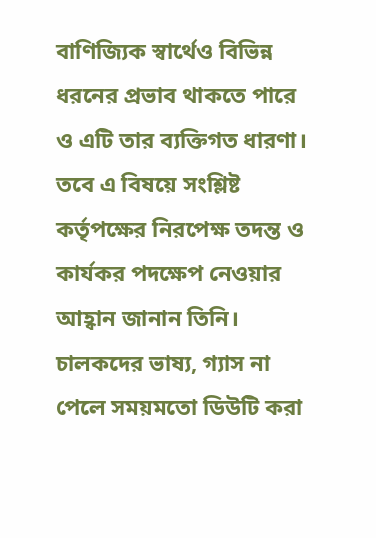বাণিজ্যিক স্বার্থেও বিভিন্ন ধরনের প্রভাব থাকতে পারে ও এটি তার ব্যক্তিগত ধারণা। তবে এ বিষয়ে সংশ্লিষ্ট কর্তৃপক্ষের নিরপেক্ষ তদন্ত ও কার্যকর পদক্ষেপ নেওয়ার আহ্বান জানান তিনি।
চালকদের ভাষ্য, গ্যাস না পেলে সময়মতো ডিউটি করা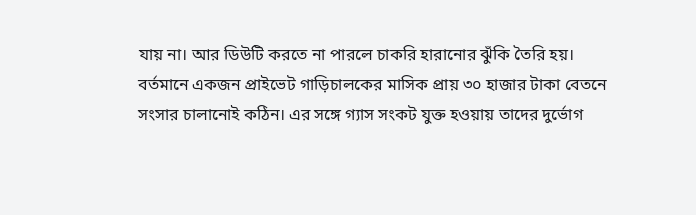যায় না। আর ডিউটি করতে না পারলে চাকরি হারানোর ঝুঁকি তৈরি হয়। বর্তমানে একজন প্রাইভেট গাড়িচালকের মাসিক প্রায় ৩০ হাজার টাকা বেতনে সংসার চালানোই কঠিন। এর সঙ্গে গ্যাস সংকট যুক্ত হওয়ায় তাদের দুর্ভোগ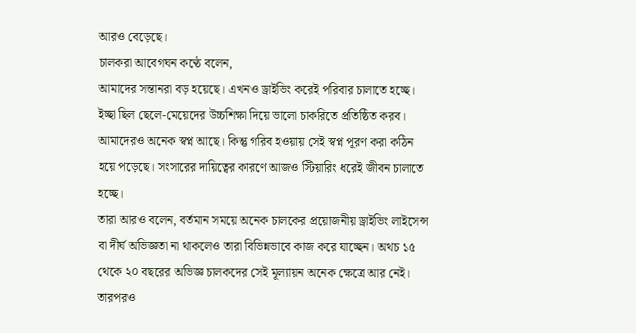আরও বেড়েছে।
চালকরা আবেগঘন কণ্ঠে বলেন,
আমাদের সন্তানরা বড় হয়েছে। এখনও ড্রাইভিং করেই পরিবার চালাতে হচ্ছে। ইচ্ছা ছিল ছেলে-মেয়েদের উচ্চশিক্ষা দিয়ে ভালো চাকরিতে প্রতিষ্ঠিত করব। আমাদেরও অনেক স্বপ্ন আছে। কিন্তু গরিব হওয়ায় সেই স্বপ্ন পূরণ করা কঠিন হয়ে পড়েছে। সংসারের দায়িত্বের কারণে আজও স্টিয়ারিং ধরেই জীবন চালাতে হচ্ছে।
তারা আরও বলেন, বর্তমান সময়ে অনেক চালকের প্রয়োজনীয় ড্রাইভিং লাইসেন্স বা দীর্ঘ অভিজ্ঞতা না থাকলেও তারা বিভিন্নভাবে কাজ করে যাচ্ছেন। অথচ ১৫ থেকে ২০ বছরের অভিজ্ঞ চালকদের সেই মূল্যায়ন অনেক ক্ষেত্রে আর নেই। তারপরও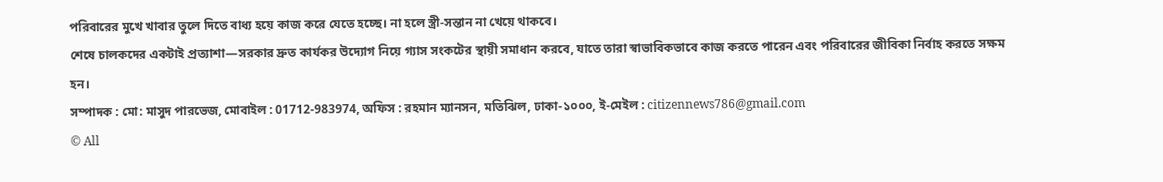পরিবারের মুখে খাবার তুলে দিতে বাধ্য হয়ে কাজ করে যেতে হচ্ছে। না হলে স্ত্রী-সন্তান না খেয়ে থাকবে।
শেষে চালকদের একটাই প্রত্যাশা—সরকার দ্রুত কার্যকর উদ্যোগ নিয়ে গ্যাস সংকটের স্থায়ী সমাধান করবে, যাতে তারা স্বাভাবিকভাবে কাজ করতে পারেন এবং পরিবারের জীবিকা নির্বাহ করতে সক্ষম হন।
সম্পাদক : মো: মাসুদ পারভেজ, মোবাইল : 01712-983974, অফিস : রহমান ম্যানসন, মতিঝিল, ঢাকা-১০০০, ই-মেইল : citizennews786@gmail.com
© All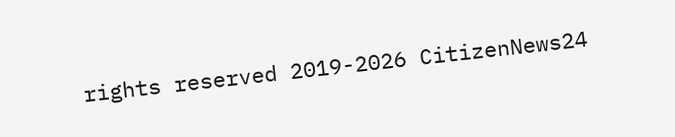rights reserved 2019-2026 CitizenNews24